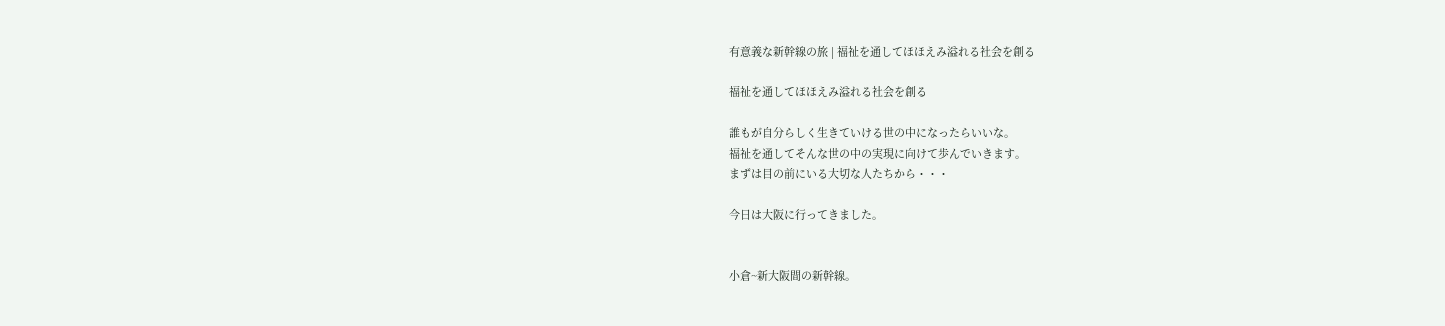有意義な新幹線の旅 | 福祉を通してほほえみ溢れる社会を創る

福祉を通してほほえみ溢れる社会を創る

誰もが自分らしく生きていける世の中になったらいいな。
福祉を通してそんな世の中の実現に向けて歩んでいきます。
まずは目の前にいる大切な人たちから・・・

今日は大阪に行ってきました。


小倉~新大阪間の新幹線。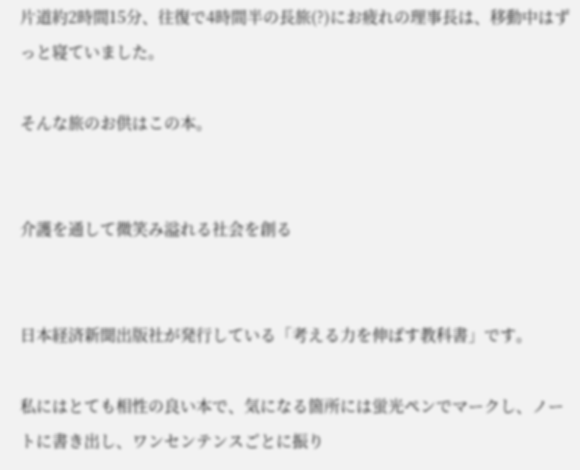片道約2時間15分、往復で4時間半の長旅(?)にお疲れの理事長は、移動中はずっと寝ていました。

そんな旅のお供はこの本。


介護を通して微笑み溢れる社会を創る


日本経済新聞出版社が発行している「考える力を伸ばす教科書」です。

私にはとても相性の良い本で、気になる箇所には蛍光ペンでマークし、ノートに書き出し、ワンセンテンスごとに振り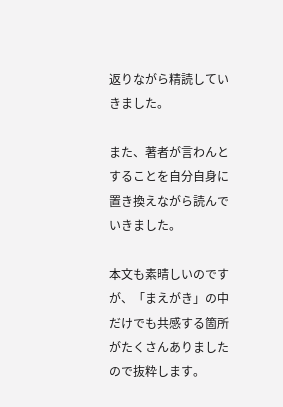返りながら精読していきました。

また、著者が言わんとすることを自分自身に置き換えながら読んでいきました。

本文も素晴しいのですが、「まえがき」の中だけでも共感する箇所がたくさんありましたので抜粋します。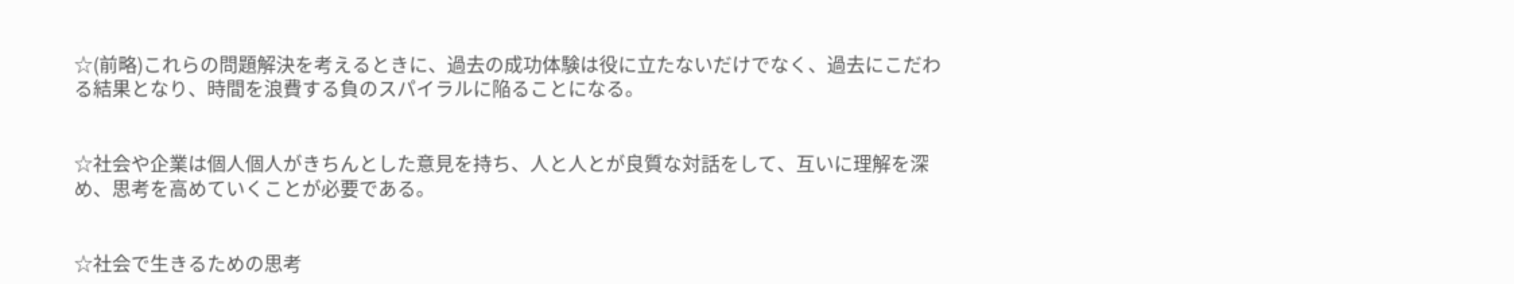☆(前略)これらの問題解決を考えるときに、過去の成功体験は役に立たないだけでなく、過去にこだわる結果となり、時間を浪費する負のスパイラルに陥ることになる。


☆社会や企業は個人個人がきちんとした意見を持ち、人と人とが良質な対話をして、互いに理解を深め、思考を高めていくことが必要である。


☆社会で生きるための思考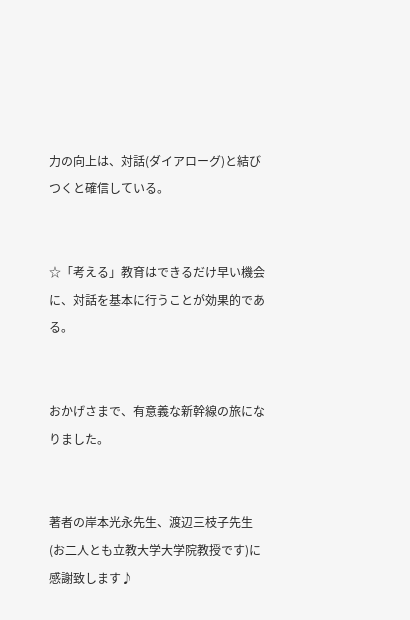力の向上は、対話(ダイアローグ)と結びつくと確信している。


☆「考える」教育はできるだけ早い機会に、対話を基本に行うことが効果的である。


おかげさまで、有意義な新幹線の旅になりました。


著者の岸本光永先生、渡辺三枝子先生(お二人とも立教大学大学院教授です)に感謝致します♪